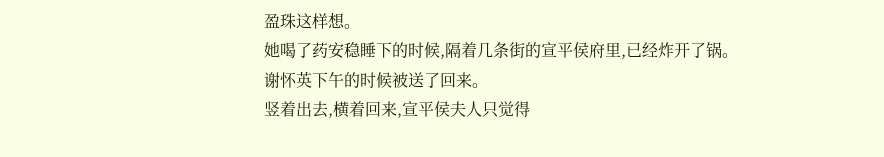盈珠这样想。
她喝了药安稳睡下的时候,隔着几条街的宣平侯府里,已经炸开了锅。
谢怀英下午的时候被送了回来。
竖着出去,横着回来,宣平侯夫人只觉得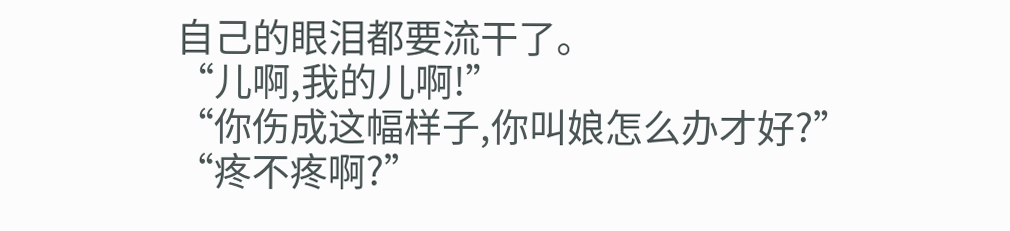自己的眼泪都要流干了。
“儿啊,我的儿啊!”
“你伤成这幅样子,你叫娘怎么办才好?”
“疼不疼啊?”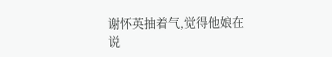谢怀英抽着气,觉得他娘在说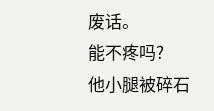废话。
能不疼吗?
他小腿被碎石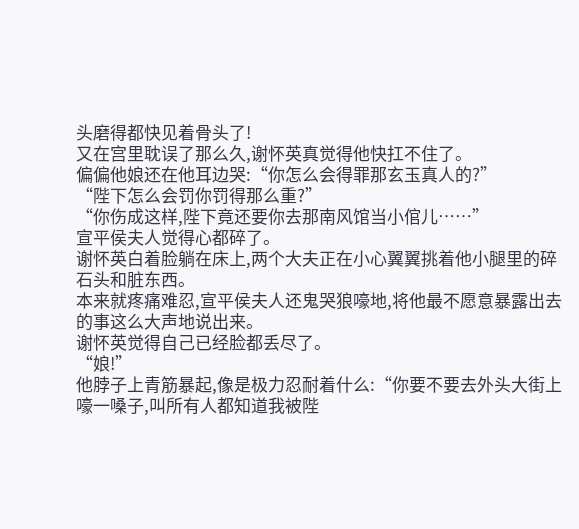头磨得都快见着骨头了!
又在宫里耽误了那么久,谢怀英真觉得他快扛不住了。
偏偏他娘还在他耳边哭:“你怎么会得罪那玄玉真人的?”
“陛下怎么会罚你罚得那么重?”
“你伤成这样,陛下竟还要你去那南风馆当小倌儿……”
宣平侯夫人觉得心都碎了。
谢怀英白着脸躺在床上,两个大夫正在小心翼翼挑着他小腿里的碎石头和脏东西。
本来就疼痛难忍,宣平侯夫人还鬼哭狼嚎地,将他最不愿意暴露出去的事这么大声地说出来。
谢怀英觉得自己已经脸都丢尽了。
“娘!”
他脖子上青筋暴起,像是极力忍耐着什么:“你要不要去外头大街上嚎一嗓子,叫所有人都知道我被陛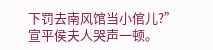下罚去南风馆当小倌儿?”
宣平侯夫人哭声一顿。